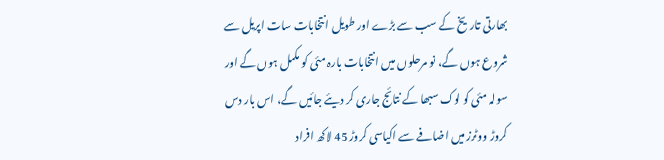بھارتی تاریخ کے سب سے بڑے اور طویل انتخابات سات اپریل سے شروع ہوں گے، نو مرحلوں میں انتخابات بارہ مئی کو مکمل ہوں گے اور سولہ مئی کو لوک سبھا کے نتائج جاری کر دیئے جائیں گے، اس بار دس کروڑ ووٹرز میں اضافے سے اکیاسی کروڑ 45 لاکھ افراد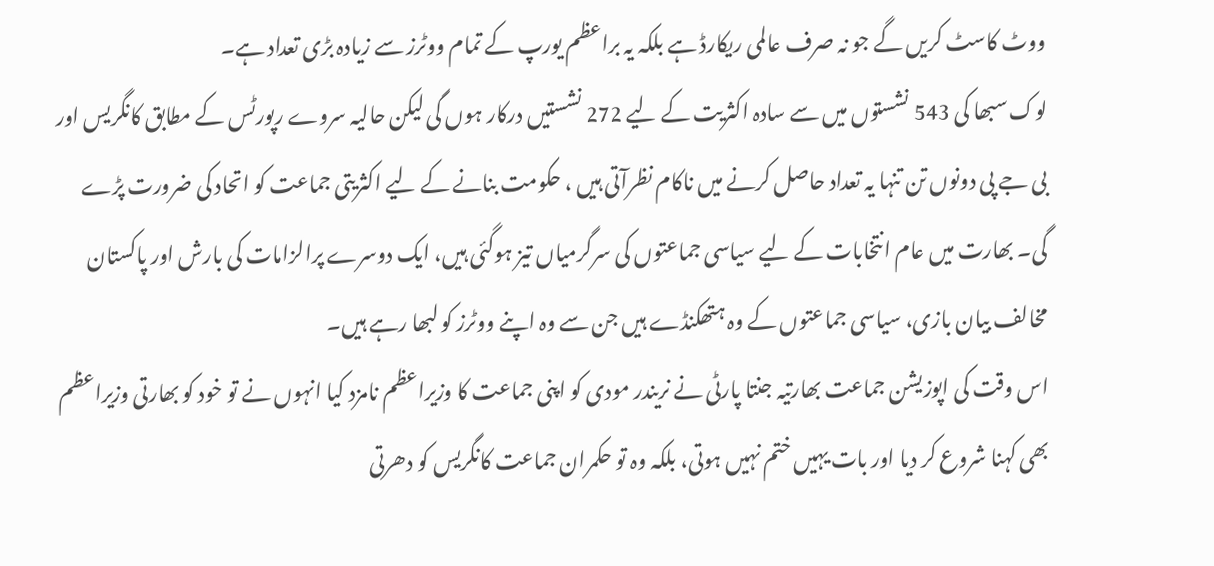ووٹ کاسٹ کریں گے جو نہ صرف عالمی ریکارڈ ہے بلکہ یہ براعظم یورپ کے تمام ووٹرز سے زیادہ بڑی تعداد ہے۔
لوک سبھا کی 543 نشستوں میں سے سادہ اکثریت کے لیے 272 نشستیں درکار ہوں گی لیکن حالیہ سروے رپورٹس کے مطابق کانگریس اور بی جے پی دونوں تن تنہا یہ تعداد حاصل کرنے میں ناکام نظرآتی ہیں ، حکومت بنانے کے لیے اکثریتی جماعت کو اتحاد کی ضرورت پڑے گی۔ بھارت میں عام انتخابات کے لیے سیاسی جماعتوں کی سرگرمیاں تیز ہوگئی ہیں، ایک دوسرے پرالزامات کی بارش اور پاکستان مخالف بیان بازی، سیاسی جماعتوں کے وہ ہتھکنڈے ہیں جن سے وہ اپنے ووٹرز کو لبھا رہے ہیں۔
اس وقت کی اپوزیشن جماعت بھارتیہ جنتا پارٹی نے نریندر مودی کو اپنی جماعت کا وزیراعظم نامزد کیا انہوں نے تو خود کو بھارتی وزیراعظم بھی کہنا شروع کر دیا اور بات یہیں ختم نہیں ہوتی، بلکہ وہ تو حکمران جماعت کانگریس کو دھرتی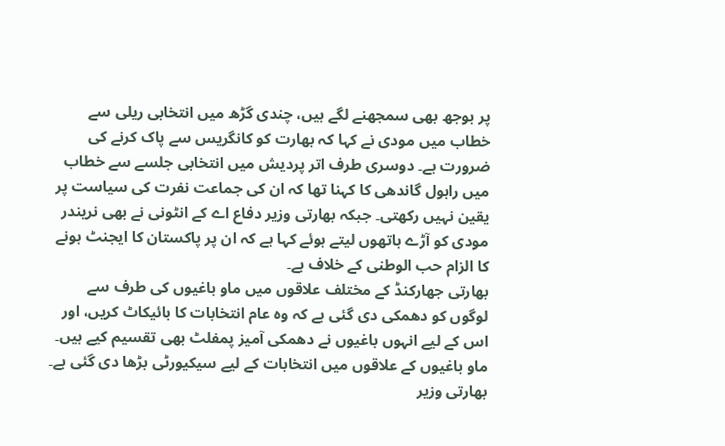پر بوجھ بھی سمجھنے لگے ہیں، چندی گڑھ میں انتخابی ریلی سے خطاب میں مودی نے کہا کہ بھارت کو کانگریس سے پاک کرنے کی ضرورت ہے۔ دوسری طرف اتر پردیش میں انتخابی جلسے سے خطاب میں راہول گاندھی کا کہنا تھا کہ ان کی جماعت نفرت کی سیاست پر یقین نہیں رکھتی۔ جبکہ بھارتی وزیر دفاع اے کے انٹونی نے بھی نریندر مودی کو آڑے ہاتھوں لیتے ہوئے کہا ہے کہ ان پر پاکستان کا ایجنٹ ہونے کا الزام حب الوطنی کے خلاف ہے۔
بھارتی جھارکنڈ کے مختلف علاقوں میں ماو باغیوں کی طرف سے لوگوں کو دھمکی دی گئی ہے کہ وہ عام انتخابات کا بائیکاٹ کریں، اور اس کے لیے انہوں باغیوں نے دھمکی آمیز پمفلٹ بھی تقسیم کیے ہیں۔ ماو باغیوں کے علاقوں میں انتخابات کے لیے سیکیورٹی بڑھا دی گئی ہے۔ بھارتی وزیر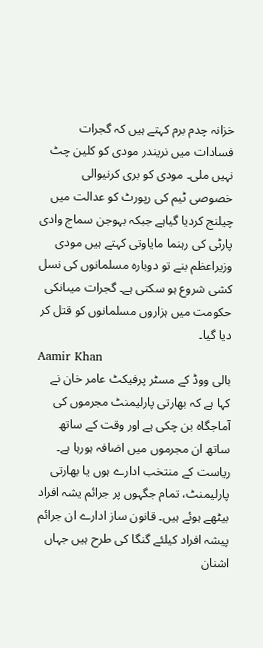خزانہ چدم برم کہتے ہیں کہ گجرات فسادات میں نریندر مودی کو کلین چٹ نہیں ملی۔ مودی کو بری کرنیوالی خصوصی ٹیم کی رپورٹ کو عدالت میں چیلنج کردیا گیاہے جبکہ بہوجن سماج وادی پارٹی کی رہنما مایاوتی کہتے ہیں مودی وزیراعظم بنے تو دوبارہ مسلمانوں کی نسل کشی شروع ہو سکتی ہے۔ گجرات میںانکی حکومت میں ہزاروں مسلمانوں کو قتل کر دیا گیا۔
Aamir Khan
بالی ووڈ کے مسٹر پرفیکٹ عامر خان نے کہا ہے کہ بھارتی پارلیمنٹ مجرموں کی آماجگاہ بن چکی ہے اور وقت کے ساتھ ساتھ ان مجرموں میں اضافہ ہورہا ہے۔ ریاست کے منتخب ادارے ہوں یا بھارتی پارلیمنٹ، تمام جگہوں پر جرائم یشہ افراد بیٹھے ہوئے ہیں۔ قانون ساز ادارے ان جرائم پیشہ افراد کیلئے گنگا کی طرح ہیں جہاں اشنان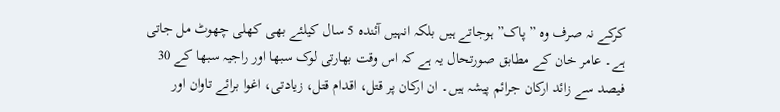کرکے نہ صرف وہ ”پاک” ہوجاتے ہیں بلکہ انہیں آئندہ 5 سال کیلئے بھی کھلی چھوٹ مل جاتی ہے۔ عامر خان کے مطابق صورتحال یہ ہے کہ اس وقت بھارتی لوک سبھا اور راجیہ سبھا کے 30 فیصد سے زائد ارکان جرائم پیشہ ہیں۔ ان ارکان پر قتل، اقدام قتل، زیادتی، اغوا برائے تاوان اور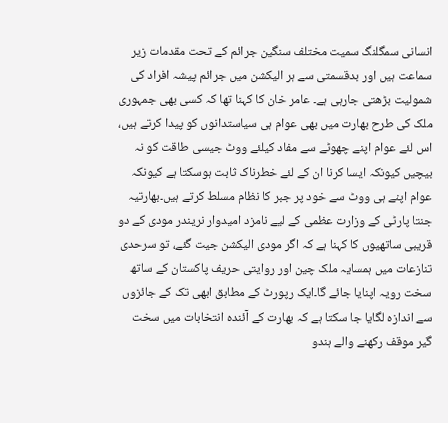انسانی سمگلنگ سمیت مختلف سنگین جرائم کے تحت مقدمات زیر سماعت ہیں اور بدقسمتی سے ہر الیکشن میں جرائم پیشہ افراد کی شمولیت بڑھتی جارہی ہے۔ عامر خان کا کہنا تھا کہ کسی بھی جمہوری ملک کی طرح بھارت میں بھی عوام ہی سیاستدانوں کو پیدا کرتے ہیں، اس لئے عوام اپنے چھوٹے سے مفاد کیلئے ووٹ جیسی طاقت کو نہ بیچیں کیونکہ ایسا کرنا ان کے لئے خطرناک ثابت ہوسکتا ہے کیونکہ عوام اپنے ہی ووٹ سے خود پر جبر کا نظام مسلط کرتے ہیں۔بھارتیہ جنتا پارٹی کے وزارت عظمی کے لیے نامزد امیدوار نریندر مودی کے دو قریبی ساتھیوں کا کہنا ہے کہ اگر مودی الیکشن جیت گئے، تو سرحدی تنازعات میں ہمسایہ ملک چین اور روایتی حریف پاکستان کے ساتھ سخت رویہ اپنایا جائے گا۔ایک رپورٹ کے مطابق ابھی تک کے جائزوں سے اندازہ لگایا جا سکتا ہے کہ بھارت کے آئندہ انتخابات میں سخت گیر موقف رکھنے والے ہندو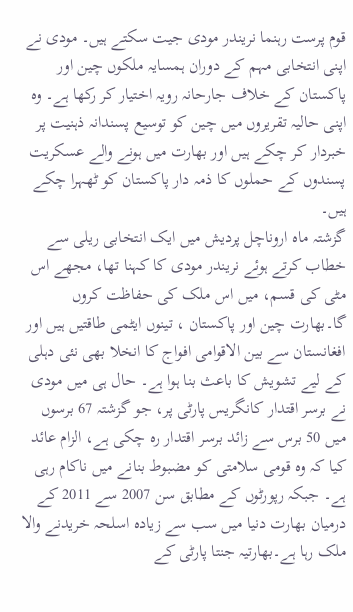قوم پرست رہنما نریندر مودی جیت سکتے ہیں۔ مودی نے اپنی انتخابی مہم کے دوران ہمسایہ ملکوں چین اور پاکستان کے خلاف جارحانہ رویہ اختیار کر رکھا ہے۔ وہ اپنی حالیہ تقریروں میں چین کو توسیع پسندانہ ذہنیت پر خبردار کر چکے ہیں اور بھارت میں ہونے والے عسکریت پسندوں کے حملوں کا ذمہ دار پاکستان کو ٹھہرا چکے ہیں۔
گزشتہ ماہ اروناچل پردیش میں ایک انتخابی ریلی سے خطاب کرتے ہوئے نریندر مودی کا کہنا تھا، مجھے اس مٹی کی قسم، میں اس ملک کی حفاظت کروں گا۔بھارت چین اور پاکستان ، تینوں ایٹمی طاقتیں ہیں اور افغانستان سے بین الاقوامی افواج کا انخلا بھی نئی دہلی کے لیے تشویش کا باعث بنا ہوا ہے۔ حال ہی میں مودی نے برسر اقتدار کانگریس پارٹی پر، جو گزشتہ 67 برسوں میں 50 برس سے زائد برسر اقتدار رہ چکی ہے، الزام عائد کیا کہ وہ قومی سلامتی کو مضبوط بنانے میں ناکام رہی ہے۔ جبکہ رپورٹوں کے مطابق سن 2007 سے 2011 کے درمیان بھارت دنیا میں سب سے زیادہ اسلحہ خریدنے والا ملک رہا ہے۔بھارتیہ جنتا پارٹی کے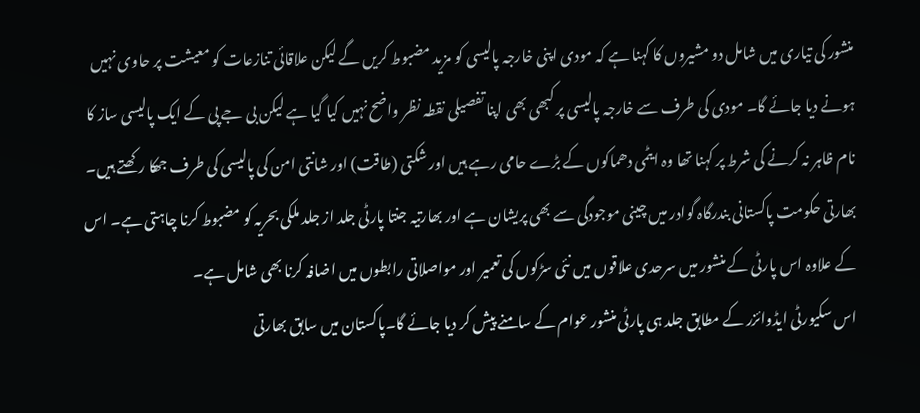منشور کی تیاری میں شامل دو مشیروں کا کہنا ہے کہ مودی اپنی خارجہ پالیسی کو مزید مضبوط کریں گے لیکن علاقائی تنازعات کو معیشت پر حاوی نہیں ہونے دیا جائے گا۔ مودی کی طرف سے خارجہ پالیسی پر کبھی بھی اپنا تفصیلی نقطہ نظر واضح نہیں کیا گیا ہے لیکن بی جے پی کے ایک پالیسی ساز کا نام ظاہر نہ کرنے کی شرط پر کہنا تھا وہ ایٹمی دھماکوں کے بڑے حامی رہے ہیں اور شکتی (طاقت) اور شانتی امن کی پالیسی کی طرف جھکا رکھتے ہیں۔ بھارتی حکومت پاکستانی بندرگاہ گوادر میں چینی موجودگی سے بھی پریشان ہے اور بھارتیہ جنتا پارٹی جلد از جلد ملکی بحریہ کو مضبوط کرنا چاہتی ہے۔ اس کے علاوہ اس پارٹی کے منشور میں سرحدی علاقوں میں نئی سڑکوں کی تعمیر اور مواصلاتی رابطوں میں اضافہ کرنا بھی شامل ہے۔
اس سکیورٹی ایڈوائزر کے مطابق جلد ہی پارٹی منشور عوام کے سامنے پیش کر دیا جائے گا۔پاکستان میں سابق بھارتی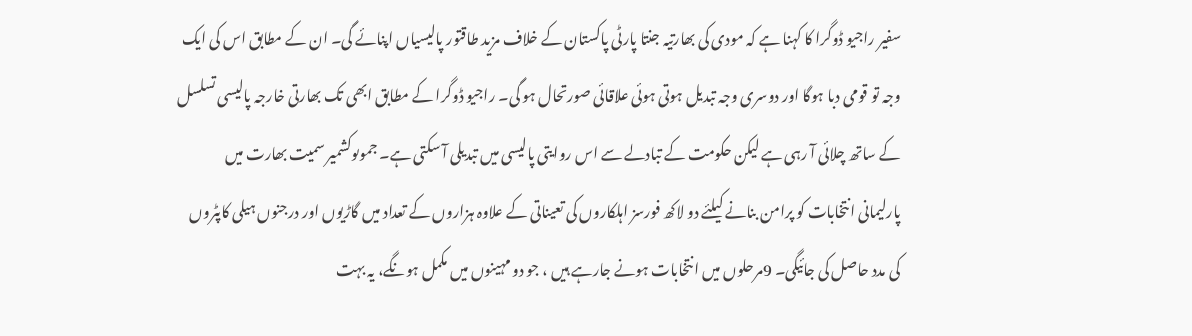سفیر راجیو ڈوگرا کا کہنا ہے کہ مودی کی بھارتیہ جنتا پارٹی پاکستان کے خلاف مزید طاقتور پالیسیاں اپنائے گی۔ ان کے مطابق اس کی ایک وجہ تو قومی دبا ہوگا اور دوسری وجہ تبدیل ہوتی ہوئی علاقائی صورتحال ہو گی۔ راجیو ڈوگرا کے مطابق ابھی تک بھارتی خارجہ پالیسی تسلسل کے ساتھ چلائی آ رہی ہے لیکن حکومت کے تبادلے سے اس روایتی پالیسی میں تبدیلی آ سکتی ہے۔ جموںوکشمیر سمیت بھارت میں پارلیمانی انتخابات کو پرامن بنانے کیلئے دو لاکھ فورسز اہلکاروں کی تعیناتی کے علاوہ ہزاروں کے تعداد میں گاڑیوں اور درجنوں ہیلی کاپٹروں کی مدد حاصل کی جائیگی۔ 9مرحلوں میں انتخابات ہونے جارہے ہیں ، جو دو مہینوں میں مکمل ہونگے، یہ بہت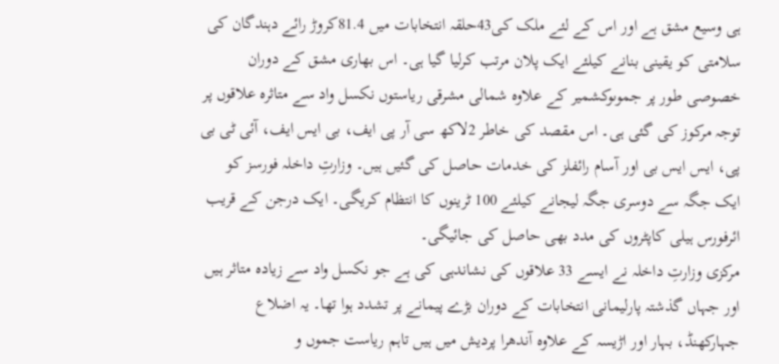ہی وسیع مشق ہے اور اس کے لئے ملک کی43حلقہ انتخابات میں 81.4کروڑ رائے دہندگان کی سلامتی کو یقینی بنانے کیلئے ایک پلان مرتب کرلیا گیا ہی۔ اس بھاری مشق کے دوران خصوصی طور پر جموںوکشمیر کے علاوہ شمالی مشرقی ریاستوں نکسل واد سے متاثرہ علاقوں پر توجہ مرکوز کی گئی ہی۔ اس مقصد کی خاطر 2لاکھ سی آر پی ایف، بی ایس ایف، آئی ٹی بی پی، ایس ایس بی اور آسام رائفلز کی خدمات حاصل کی گئیں ہیں۔ وزارتِ داخلہ فورسز کو ایک جگہ سے دوسری جگہ لیجانے کیلئے 100 ٹرینوں کا انتظام کریگی۔ ایک درجن کے قریب ائرفورس ہیلی کاپٹروں کی مدد بھی حاصل کی جائیگی۔
مرکزی وزارتِ داخلہ نے ایسے 33 علاقوں کی نشاندہی کی ہے جو نکسل واد سے زیادہ متاثر ہیں اور جہاں گذشتہ پارلیمانی انتخابات کے دوران بڑے پیمانے پر تشدد ہوا تھا۔ یہ اضلاع جہارکھنڈ، بہار اور اڑیسہ کے علاوہ آندھرا پردیش میں ہیں تاہم ریاست جموں و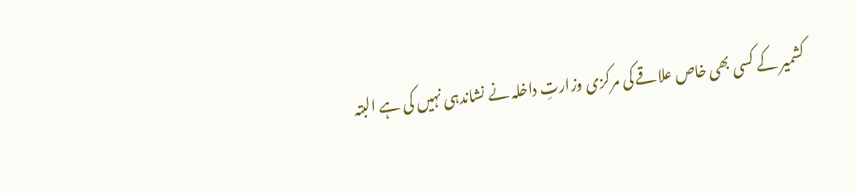کشمیر کے کسی بھی خاص علاقے کی مرکزی وزارتِ داخلہ نے نشاندہی نہیں کی ہے البتہ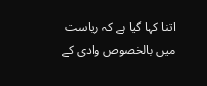اتنا کہا گیا ہے کہ ریاست میں بالخصوص وادی کے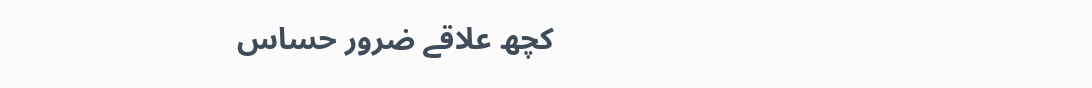کچھ علاقے ضرور حساس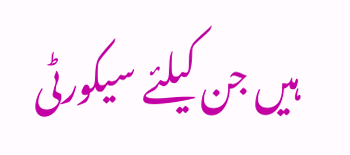ہیں جن کیلئے سیکورٹی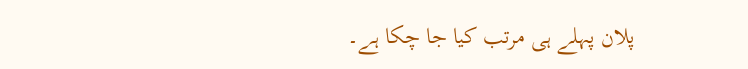پلان پہلے ہی مرتب کیا جا چکا ہے۔